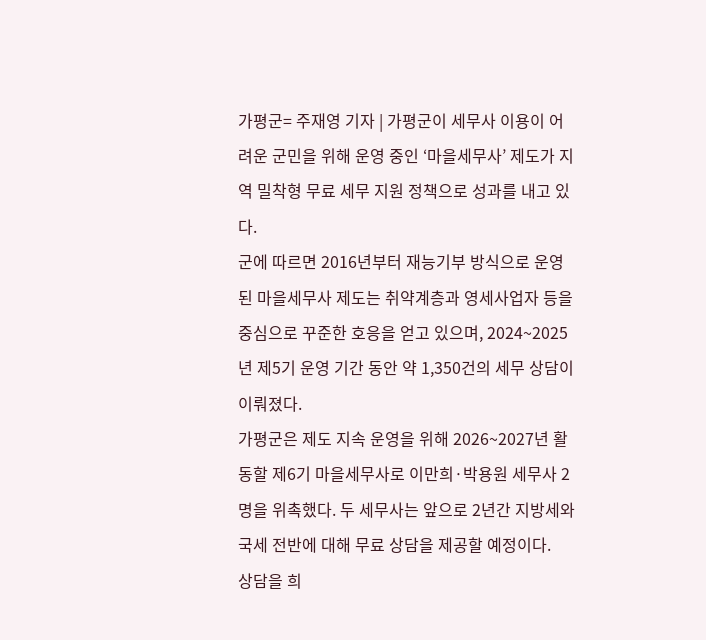가평군= 주재영 기자 | 가평군이 세무사 이용이 어려운 군민을 위해 운영 중인 ‘마을세무사’ 제도가 지역 밀착형 무료 세무 지원 정책으로 성과를 내고 있다.
군에 따르면 2016년부터 재능기부 방식으로 운영된 마을세무사 제도는 취약계층과 영세사업자 등을 중심으로 꾸준한 호응을 얻고 있으며, 2024~2025년 제5기 운영 기간 동안 약 1,350건의 세무 상담이 이뤄졌다.
가평군은 제도 지속 운영을 위해 2026~2027년 활동할 제6기 마을세무사로 이만희·박용원 세무사 2명을 위촉했다. 두 세무사는 앞으로 2년간 지방세와 국세 전반에 대해 무료 상담을 제공할 예정이다.
상담을 희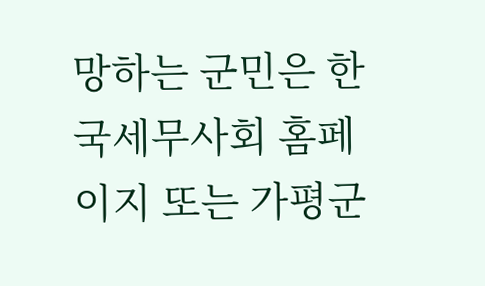망하는 군민은 한국세무사회 홈페이지 또는 가평군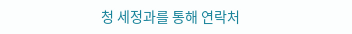청 세정과를 통해 연락처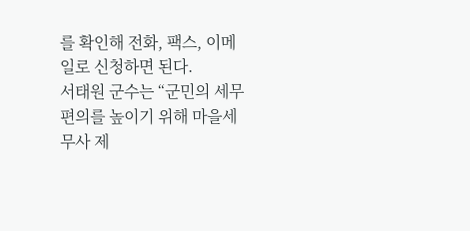를 확인해 전화, 팩스, 이메일로 신청하면 된다.
서태원 군수는 “군민의 세무 편의를 높이기 위해 마을세무사 제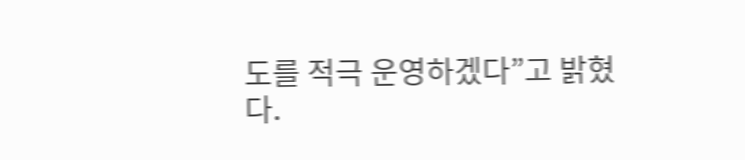도를 적극 운영하겠다”고 밝혔다.